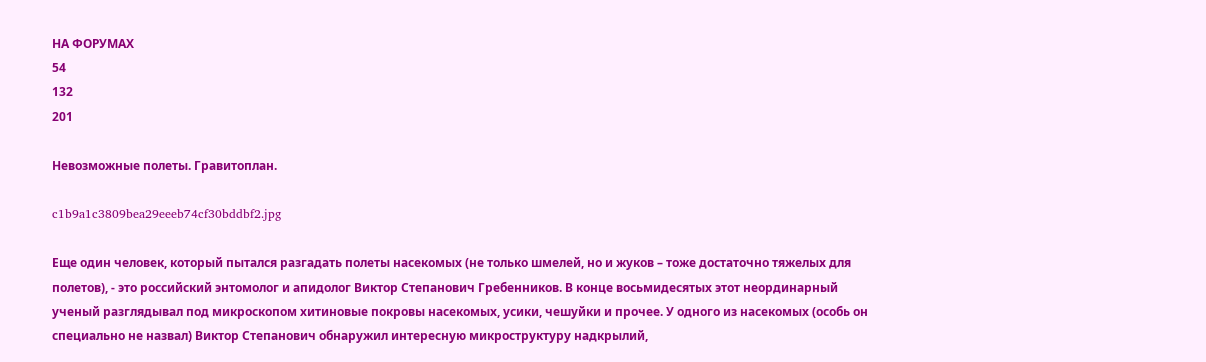НА ФОРУМАХ
54
132
201

Невозможные полеты. Гравитоплан.

c1b9a1c3809bea29eeeb74cf30bddbf2.jpg

Еще один человек, который пытался разгадать полеты насекомых (не только шмелей, но и жуков – тоже достаточно тяжелых для полетов), - это российский энтомолог и апидолог Виктор Степанович Гребенников. В конце восьмидесятых этот неординарный ученый разглядывал под микроскопом хитиновые покровы насекомых, усики, чешуйки и прочее. У одного из насекомых (особь он специально не назвал) Виктор Степанович обнаружил интересную микроструктуру надкрылий,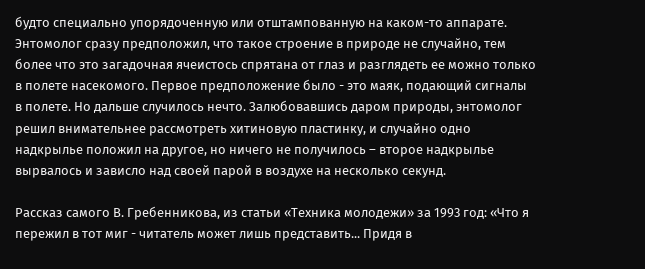будто специально упорядоченную или отштампованную на каком-то аппарате. Энтомолог сразу предположил, что такое строение в природе не случайно, тем более что это загадочная ячеистось спрятана от глаз и разглядеть ее можно только в полете насекомого. Первое предположение было - это маяк, подающий сигналы в полете. Но дальше случилось нечто. Залюбовавшись даром природы, энтомолог решил внимательнее рассмотреть хитиновую пластинку, и случайно одно надкрылье положил на другое, но ничего не получилось – второе надкрылье вырвалось и зависло над своей парой в воздухе на несколько секунд.

Рассказ самого В. Гребенникова, из статьи «Техника молодежи» за 1993 год: «Что я пережил в тот миг - читатель может лишь представить... Придя в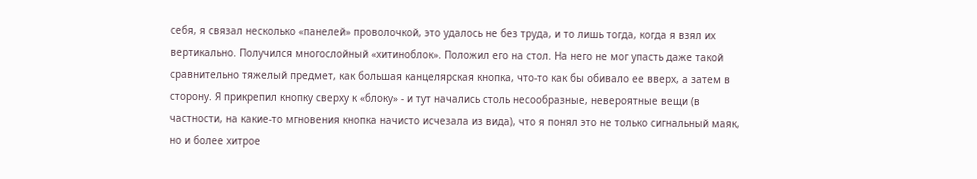себя, я связал несколько «панелей» проволочкой, это удалось не без труда, и то лишь тогда, когда я взял их вертикально. Получился многослойный «хитиноблок». Положил его на стол. На него не мог упасть даже такой сравнительно тяжелый предмет, как большая канцелярская кнопка, что-то как бы обивало ее вверх, а затем в сторону. Я прикрепил кнопку сверху к «блоку» - и тут начались столь несообразные, невероятные вещи (в частности, на какие-то мгновения кнопка начисто исчезала из вида), что я понял это не только сигнальный маяк, но и более хитрое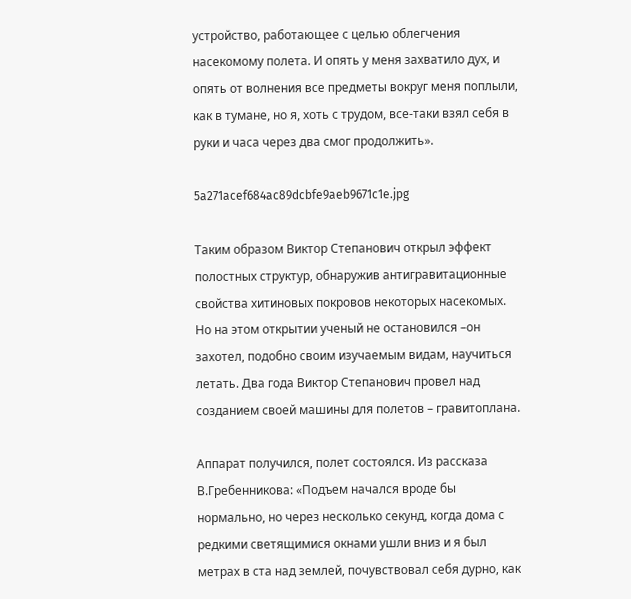устройство, работающее с целью облегчения насекомому полета. И опять у меня захватило дух, и опять от волнения все предметы вокруг меня поплыли, как в тумане, но я, хоть с трудом, все-таки взял себя в руки и часа через два смог продолжить».

5a271acef684ac89dcbfe9aeb9671c1e.jpg

Таким образом Виктор Степанович открыл эффект полостных структур, обнаружив антигравитационные свойства хитиновых покровов некоторых насекомых. Но на этом открытии ученый не остановился –он захотел, подобно своим изучаемым видам, научиться летать. Два года Виктор Степанович провел над созданием своей машины для полетов – гравитоплана.

Аппарат получился, полет состоялся. Из рассказа В.Гребенникова: «Подъем начался вроде бы нормально, но через несколько секунд, когда дома с редкими светящимися окнами ушли вниз и я был метрах в ста над землей, почувствовал себя дурно, как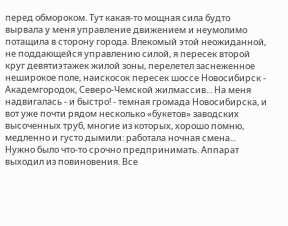перед обмороком. Тут какая-то мощная сила будто вырвала у меня управление движением и неумолимо потащила в сторону города. Влекомый этой неожиданной, не поддающейся управлению силой, я пересек второй круг девятиэтажек жилой зоны, перелетел заснеженное неширокое поле, наискосок пересек шоссе Новосибирск - Академгородок, Северо-Чемской жилмассив... На меня надвигалась - и быстро! - темная громада Новосибирска, и вот уже почти рядом несколько «букетов» заводских высоченных труб, многие из которых, хорошо помню, медленно и густо дымили: работала ночная смена... Нужно было что-то срочно предпринимать. Аппарат выходил из повиновения. Все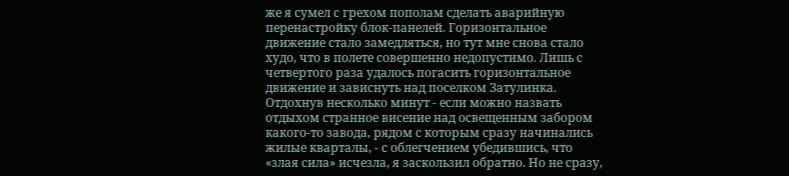же я сумел с грехом пополам сделать аварийную перенастройку блок-панелей. Горизонтальное движение стало замедляться, но тут мне снова стало худо, что в полете совершенно недопустимо. Лишь с четвертого раза удалось погасить горизонтальное движение и зависнуть над поселком Затулинка. Отдохнув несколько минут - если можно назвать отдыхом странное висение над освещенным забором какого-то завода, рядом с которым сразу начинались жилые кварталы, - с облегчением убедившись, что «злая сила» исчезла, я заскользил обратно. Но не сразу,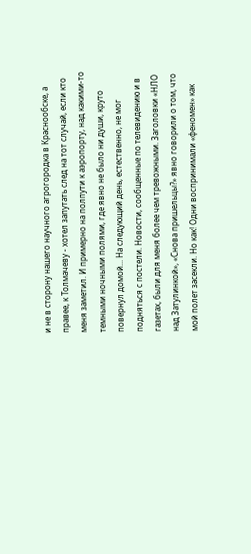и не в сторону нашего научного агрогородка в Краснообске, а правее, к Толмачеву - хотел запутать след на тот случай, если кто меня заметил. И примерно на полпути к аэропорту, над какими-то темными ночными полями, где явно не было ни души, круто повернул домой... На следующий день, естественно, не мог подняться с постели. Новости, сообщенные по телевидению и в газетах, были для меня более чем тревожными. Заголовки «НЛО над Затулинкой», «Снова пришельцы?» явно говорили о том, что мой полет засекли. Но как! Одни воспринимали «феномен» как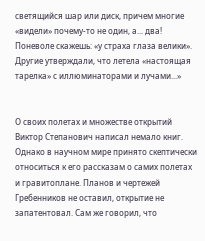светящийся шар или диск, причем многие «видели» почему-то не один, а... два! Поневоле скажешь: «у страха глаза велики». Другие утверждали, что летела «настоящая тарелка» с иллюминаторами и лучами...»


О своих полетах и множестве открытий Виктор Степанович написал немало книг. Однако в научном мире принято скептически относиться к его рассказам о самих полетах и гравитоплане. Планов и чертежей Гребенников не оставил, открытие не запатентовал. Сам же говорил, что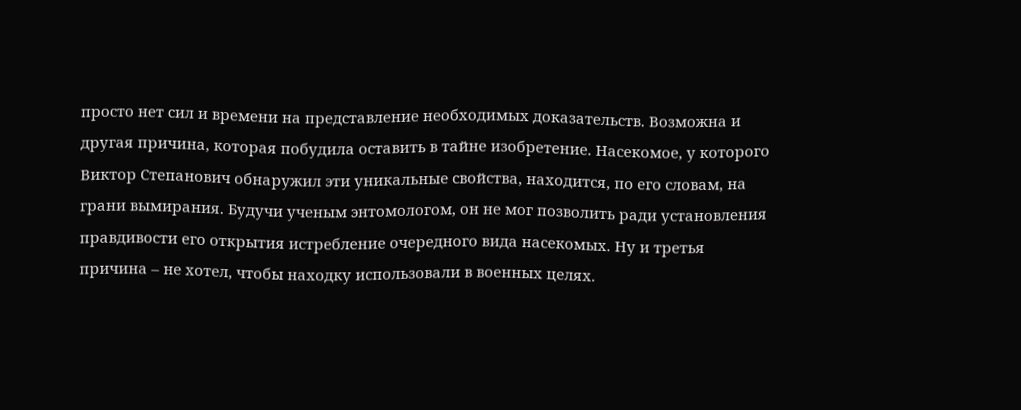просто нет сил и времени на представление необходимых доказательств. Возможна и другая причина, которая побудила оставить в тайне изобретение. Насекомое, у которого Виктор Степанович обнаружил эти уникальные свойства, находится, по его словам, на грани вымирания. Будучи ученым энтомологом, он не мог позволить ради установления правдивости его открытия истребление очередного вида насекомых. Ну и третья причина – не хотел, чтобы находку использовали в военных целях.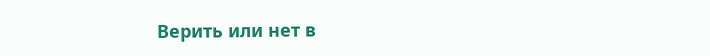Верить или нет в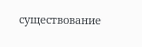существование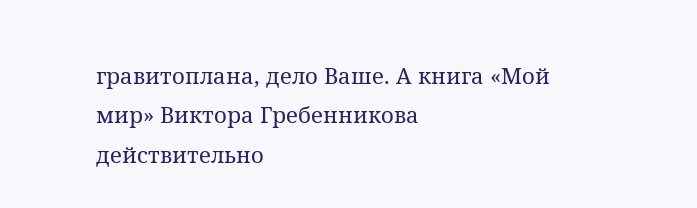гравитоплана, дело Ваше. А книга «Мой мир» Виктора Гребенникова действительно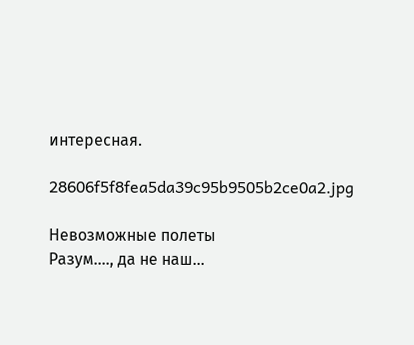интересная.

28606f5f8fea5da39c95b9505b2ce0a2.jpg

Невозможные полеты
Разум...., да не наш...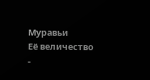Муравьи
Её величество -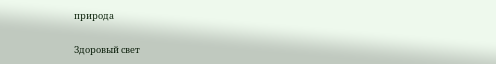природа

Здоровый свет